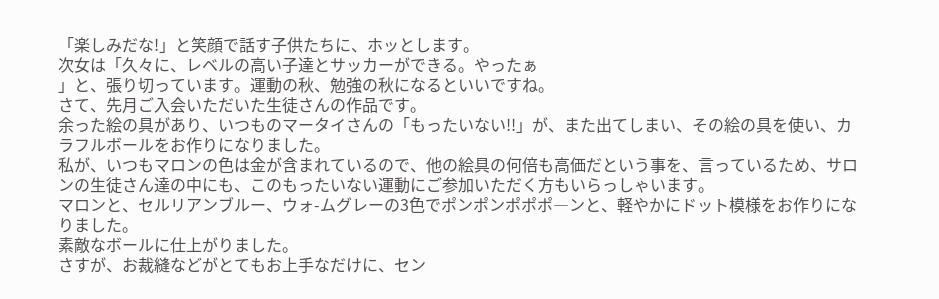「楽しみだな!」と笑顔で話す子供たちに、ホッとします。
次女は「久々に、レベルの高い子達とサッカーができる。やったぁ
」と、張り切っています。運動の秋、勉強の秋になるといいですね。
さて、先月ご入会いただいた生徒さんの作品です。
余った絵の具があり、いつものマータイさんの「もったいない!!」が、また出てしまい、その絵の具を使い、カラフルボールをお作りになりました。
私が、いつもマロンの色は金が含まれているので、他の絵具の何倍も高価だという事を、言っているため、サロンの生徒さん達の中にも、このもったいない運動にご参加いただく方もいらっしゃいます。
マロンと、セルリアンブルー、ウォ-ムグレーの3色でポンポンポポポ―ンと、軽やかにドット模様をお作りになりました。
素敵なボールに仕上がりました。
さすが、お裁縫などがとてもお上手なだけに、セン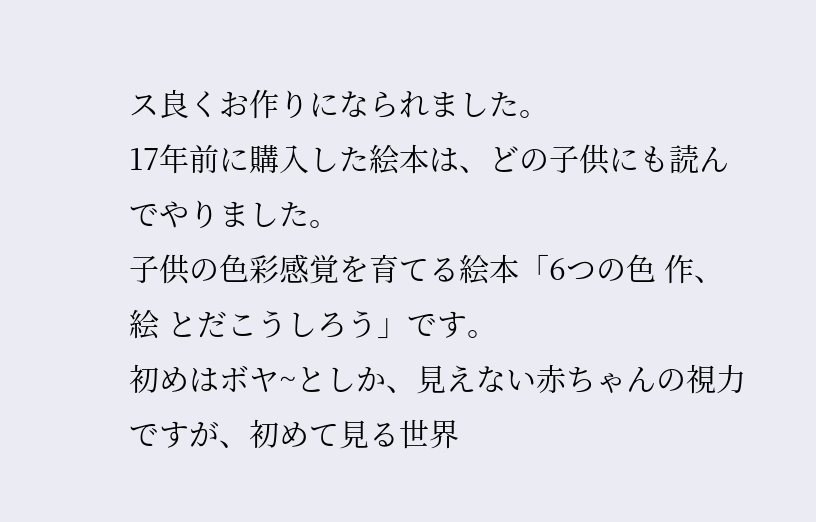ス良くお作りになられました。
17年前に購入した絵本は、どの子供にも読んでやりました。
子供の色彩感覚を育てる絵本「6つの色 作、絵 とだこうしろう」です。
初めはボヤ~としか、見えない赤ちゃんの視力ですが、初めて見る世界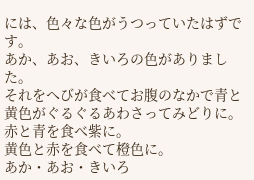には、色々な色がうつっていたはずです。
あか、あお、きいろの色がありました。
それをへびが食べてお腹のなかで青と黄色がぐるぐるあわさってみどりに。
赤と青を食べ紫に。
黄色と赤を食べて橙色に。
あか・あお・きいろ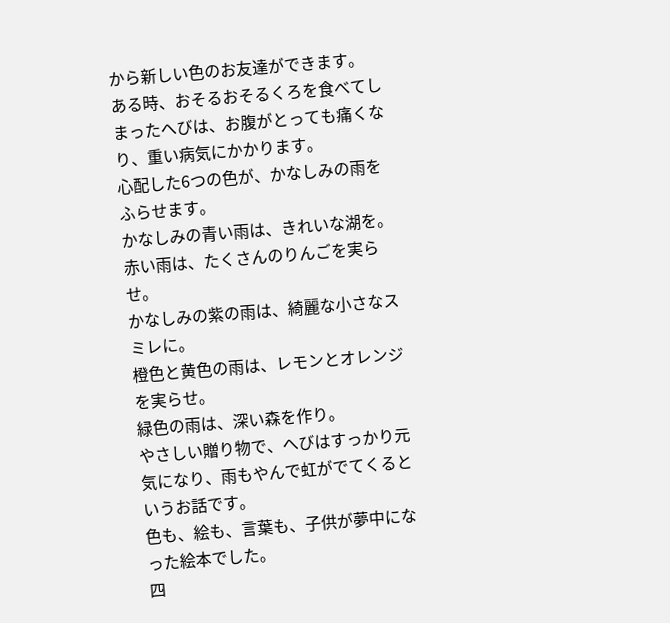から新しい色のお友達ができます。
ある時、おそるおそるくろを食べてしまったへびは、お腹がとっても痛くなり、重い病気にかかります。
心配した6つの色が、かなしみの雨をふらせます。
かなしみの青い雨は、きれいな湖を。
赤い雨は、たくさんのりんごを実らせ。
かなしみの紫の雨は、綺麗な小さなスミレに。
橙色と黄色の雨は、レモンとオレンジを実らせ。
緑色の雨は、深い森を作り。
やさしい贈り物で、へびはすっかり元気になり、雨もやんで虹がでてくるというお話です。
色も、絵も、言葉も、子供が夢中になった絵本でした。
四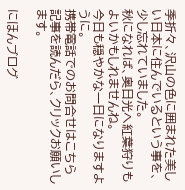季折々、沢山の色に囲まれた美しい日本に住んでいるという事を、少し忘れていました。
秋になれば、奥日光へ紅葉狩りもよいかもしれませんね。
今日も穏やかな一日になりますように。
携帯電話でのお問合せはこちら
記事を読んだら、クリックお願いします。

にほんブログ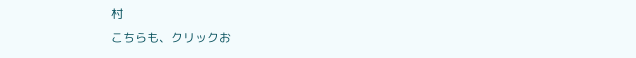村
こちらも、クリックお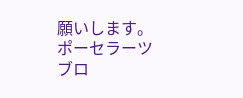願いします。
ポーセラーツ ブロ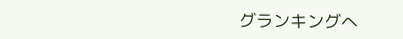グランキングへ